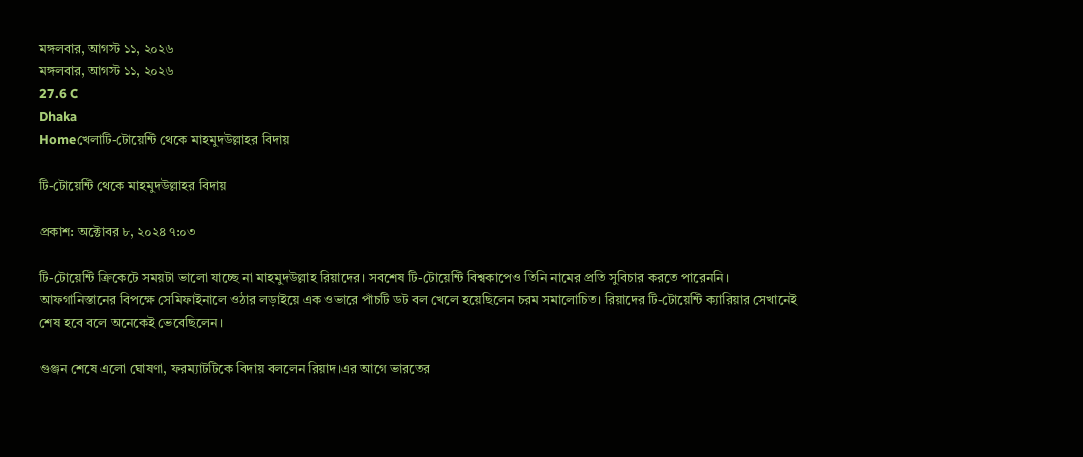মঙ্গলবার, আগস্ট ১১, ২০২৬
মঙ্গলবার, আগস্ট ১১, ২০২৬
27.6 C
Dhaka
Homeখেলাটি-টোয়েন্টি থেকে মাহমুদউল্লাহর বিদায়

টি-টোয়েন্টি থেকে মাহমুদউল্লাহর বিদায়

প্রকাশ: অক্টোবর ৮, ২০২৪ ৭:০৩

টি-টোয়েন্টি ক্রিকেটে সময়টা ভালো যাচ্ছে না মাহমুদউল্লাহ রিয়াদের। সবশেষ টি-টোয়েন্টি বিশ্বকাপেও তিনি নামের প্রতি সুবিচার করতে পারেননি। আফগানিস্তানের বিপক্ষে সেমিফাইনালে ওঠার লড়াইয়ে এক ওভারে পাঁচটি ডট বল খেলে হয়েছিলেন চরম সমালোচিত। রিয়াদের টি-টোয়েন্টি ক্যারিয়ার সেখানেই শেষ হবে বলে অনেকেই ভেবেছিলেন।

গুঞ্জন শেষে এলো ঘোষণা, ফরম্যাটটিকে বিদায় বললেন রিয়াদ।এর আগে ভারতের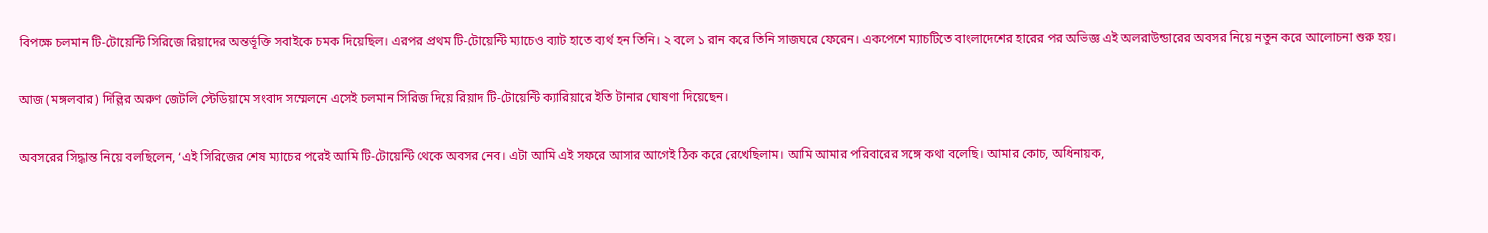বিপক্ষে চলমান টি-টোয়েন্টি সিরিজে রিয়াদের অন্তর্ভূক্তি সবাইকে চমক দিয়েছিল। এরপর প্রথম টি-টোয়েন্টি ম্যাচেও ব্যাট হাতে ব্যর্থ হন তিনি। ২ বলে ১ রান করে তিনি সাজঘরে ফেরেন। একপেশে ম্যাচটিতে বাংলাদেশের হারের পর অভিজ্ঞ এই অলরাউন্ডারের অবসর নিয়ে নতুন করে আলোচনা শুরু হয়।

আজ (মঙ্গলবার) দিল্লির অরুণ জেটলি স্টেডিয়ামে সংবাদ সম্মেলনে এসেই চলমান সিরিজ দিয়ে রিয়াদ টি-টোয়েন্টি ক্যারিয়ারে ইতি টানার ঘোষণা দিয়েছেন।

অবসরের সিদ্ধান্ত নিয়ে বলছিলেন, ‘এই সিরিজের শেষ ম্যাচের পরেই আমি টি-টোয়েন্টি থেকে অবসর নেব। এটা আমি এই সফরে আসার আগেই ঠিক করে রেখেছিলাম। আমি আমার পরিবারের সঙ্গে কথা বলেছি। আমার কোচ, অধিনায়ক,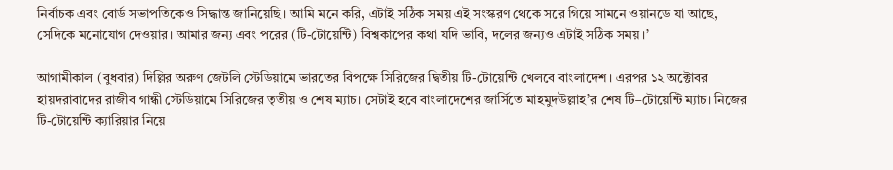নির্বাচক এবং বোর্ড সভাপতিকেও সিদ্ধান্ত জানিয়েছি। আমি মনে করি, এটাই সঠিক সময় এই সংস্করণ থেকে সরে গিয়ে সামনে ওয়ানডে যা আছে, সেদিকে মনোযোগ দেওয়ার। আমার জন্য এবং পরের (টি-টোয়েন্টি) বিশ্বকাপের কথা যদি ভাবি, দলের জন্যও এটাই সঠিক সময়।’

আগামীকাল (বুধবার) দিল্লির অরুণ জেটলি স্টেডিয়ামে ভারতের বিপক্ষে সিরিজের দ্বিতীয় টি-টোয়েন্টি খেলবে বাংলাদেশ। এরপর ১২ অক্টোবর হায়দরাবাদের রাজীব গান্ধী স্টেডিয়ামে সিরিজের তৃতীয় ও শেষ ম্যাচ। সেটাই হবে বাংলাদেশের জার্সিতে মাহমুদউল্লাহ’র শেষ টি–টোয়েন্টি ম্যাচ। নিজের টি-টোয়েন্টি ক্যারিয়ার নিয়ে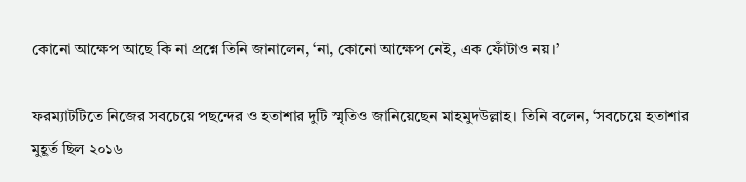কোনো আক্ষেপ আছে কি না প্রশ্নে তিনি জানালেন, ‘না, কোনো আক্ষেপ নেই, এক ফোঁটাও নয়।’

ফরম্যাটটিতে নিজের সবচেয়ে পছন্দের ও হতাশার দুটি স্মৃতিও জানিয়েছেন মাহমুদউল্লাহ। তিনি বলেন, ‘সবচেয়ে হতাশার মুহূর্ত ছিল ২০১৬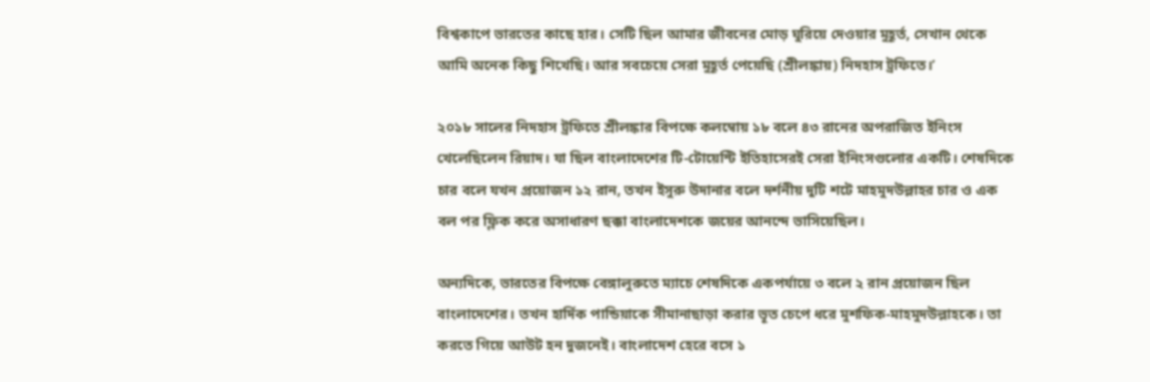বিশ্বকাপে ভারতের কাছে হার। সেটি ছিল আমার জীবনের মোড় ঘুরিয়ে দেওয়ার মুহূর্ত, সেখান থেকে আমি অনেক কিছু শিখেছি। আর সবচেয়ে সেরা মুহূর্ত পেয়েছি (শ্রীলঙ্কায়) নিদহাস ট্রফিতে।’

২০১৮ সালের নিদহাস ট্রফিতে শ্রীলঙ্কার বিপক্ষে কলম্বোয় ১৮ বলে ৪৩ রানের অপরাজিত ইনিংস খেলেছিলেন রিয়াদ। যা ছিল বাংলাদেশের টি-টোয়েন্টি ইতিহাসেরই সেরা ইনিংসগুলোর একটি। শেষদিকে চার বলে যখন প্রয়োজন ১২ রান, তখন ইসুরু উদানার বলে দর্শনীয় দুটি শটে মাহমুদউল্লাহর চার ও এক বল পর ফ্লিক করে অসাধারণ ছক্কা বাংলাদেশকে জয়ের আনন্দে ভাসিয়েছিল।

অন্যদিকে, ভারতের বিপক্ষে বেঙ্গালুরুতে ম্যাচে শেষদিকে একপর্যায়ে ৩ বলে ২ রান প্রয়োজন ছিল বাংলাদেশের। তখন হার্দিক পান্ডিয়াকে সীমানাছাড়া করার ভূত চেপে ধরে মুশফিক-মাহমুদউল্লাহকে। তা করতে গিয়ে আউট হন দুজনেই। বাংলাদেশ হেরে বসে ১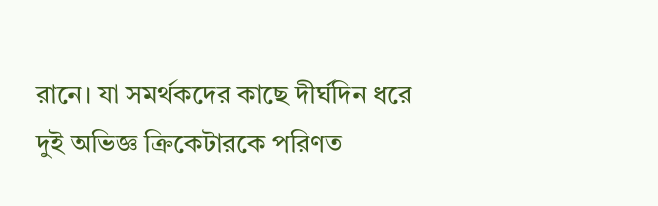রানে। যা সমর্থকদের কাছে দীর্ঘদিন ধরে দুই অভিজ্ঞ ক্রিকেটারকে পরিণত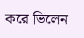করে ভিলেন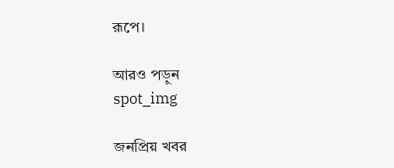রূপে।

আরও পড়ুন
spot_img

জনপ্রিয় খবর